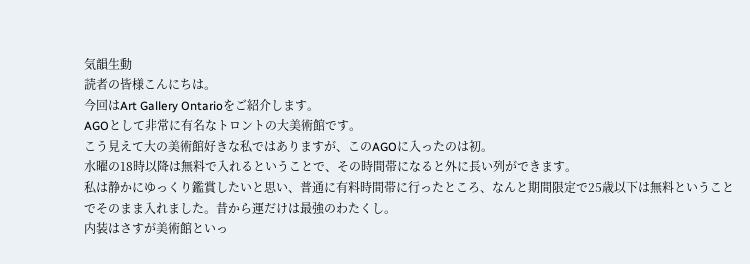気韻生動
読者の皆様こんにちは。
今回はArt Gallery Ontarioをご紹介します。
AGOとして非常に有名なトロントの大美術館です。
こう見えて大の美術館好きな私ではありますが、このAGOに入ったのは初。
水曜の18時以降は無料で入れるということで、その時間帯になると外に長い列ができます。
私は静かにゆっくり鑑賞したいと思い、普通に有料時間帯に行ったところ、なんと期間限定で25歳以下は無料ということでそのまま入れました。昔から運だけは最強のわたくし。
内装はさすが美術館といっ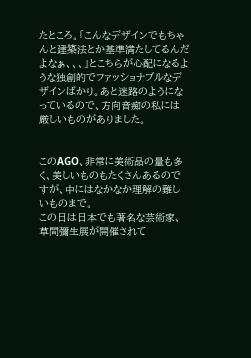たところ。「こんなデザインでもちゃんと建築法とか基準満たしてるんだよなぁ、、、」とこちらが心配になるような独創的でファッショナブルなデザインばかり。あと迷路のようになっているので、方向音痴の私には厳しいものがありました。


このAGO、非常に美術品の量も多く、美しいものもたくさんあるのですが、中にはなかなか理解の難しいものまで。
この日は日本でも著名な芸術家、草間彌生展が開催されて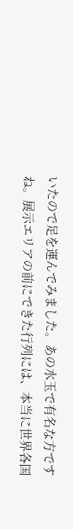いたので足を運んでみました。あの水玉で有名な方ですね。展示エリアの前にできた行列には、本当に世界各国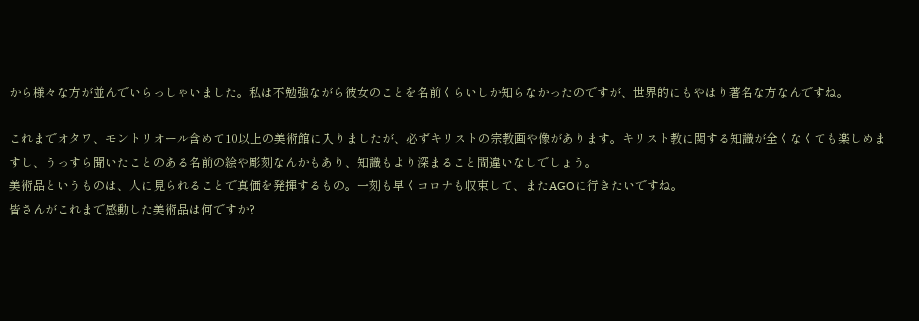から様々な方が並んでいらっしゃいました。私は不勉強ながら彼女のことを名前くらいしか知らなかったのですが、世界的にもやはり著名な方なんですね。

これまでオタワ、モントリオール含めて10以上の美術館に入りましたが、必ずキリストの宗教画や像があります。キリスト教に関する知識が全くなくても楽しめますし、うっすら聞いたことのある名前の絵や彫刻なんかもあり、知識もより深まること間違いなしでしょう。
美術品というものは、人に見られることで真価を発揮するもの。一刻も早くコロナも収束して、またAGOに行きたいですね。
皆さんがこれまで感動した美術品は何ですか?